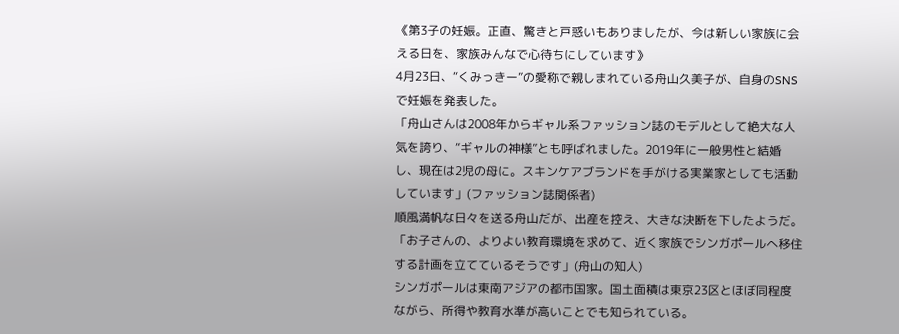《第3子の妊娠。正直、驚きと戸惑いもありましたが、今は新しい家族に会える日を、家族みんなで心待ちにしています》
4月23日、“くみっきー”の愛称で親しまれている舟山久美子が、自身のSNSで妊娠を発表した。
「舟山さんは2008年からギャル系ファッション誌のモデルとして絶大な人気を誇り、“ギャルの神様”とも呼ばれました。2019年に一般男性と結婚し、現在は2児の母に。スキンケアブランドを手がける実業家としても活動しています」(ファッション誌関係者)
順風満帆な日々を送る舟山だが、出産を控え、大きな決断を下したようだ。
「お子さんの、よりよい教育環境を求めて、近く家族でシンガポールへ移住する計画を立てているそうです」(舟山の知人)
シンガポールは東南アジアの都市国家。国土面積は東京23区とほぼ同程度ながら、所得や教育水準が高いことでも知られている。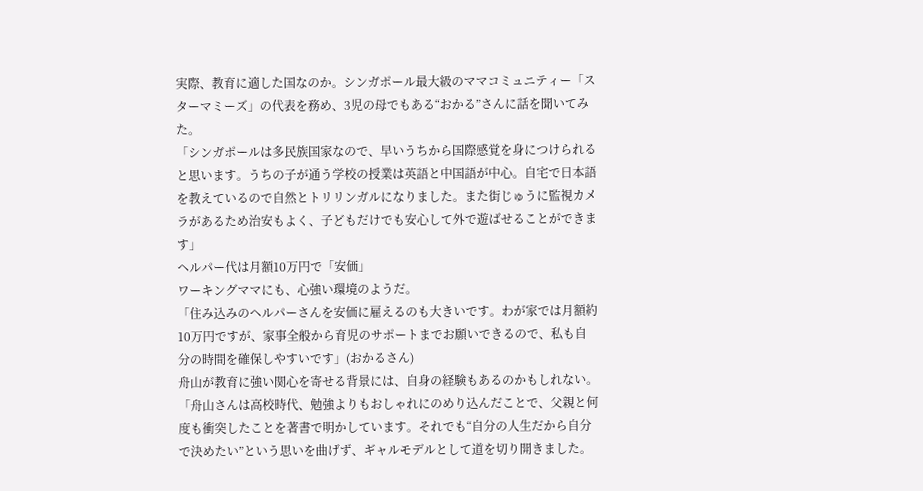実際、教育に適した国なのか。シンガポール最大級のママコミュニティー「スターマミーズ」の代表を務め、3児の母でもある“おかる”さんに話を聞いてみた。
「シンガポールは多民族国家なので、早いうちから国際感覚を身につけられると思います。うちの子が通う学校の授業は英語と中国語が中心。自宅で日本語を教えているので自然とトリリンガルになりました。また街じゅうに監視カメラがあるため治安もよく、子どもだけでも安心して外で遊ばせることができます」
ヘルパー代は月額10万円で「安価」
ワーキングママにも、心強い環境のようだ。
「住み込みのヘルパーさんを安価に雇えるのも大きいです。わが家では月額約10万円ですが、家事全般から育児のサポートまでお願いできるので、私も自分の時間を確保しやすいです」(おかるさん)
舟山が教育に強い関心を寄せる背景には、自身の経験もあるのかもしれない。
「舟山さんは高校時代、勉強よりもおしゃれにのめり込んだことで、父親と何度も衝突したことを著書で明かしています。それでも“自分の人生だから自分で決めたい”という思いを曲げず、ギャルモデルとして道を切り開きました。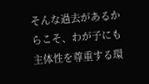そんな過去があるからこそ、わが子にも主体性を尊重する環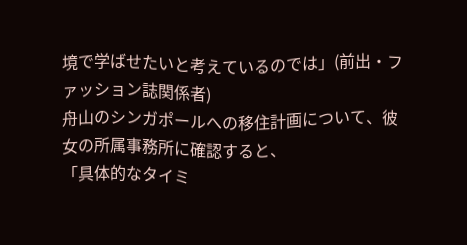境で学ばせたいと考えているのでは」(前出・ファッション誌関係者)
舟山のシンガポールへの移住計画について、彼女の所属事務所に確認すると、
「具体的なタイミ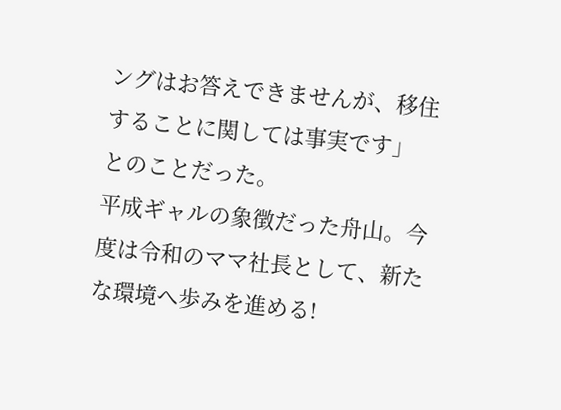ングはお答えできませんが、移住することに関しては事実です」
とのことだった。
平成ギャルの象徴だった舟山。今度は令和のママ社長として、新たな環境へ歩みを進める!